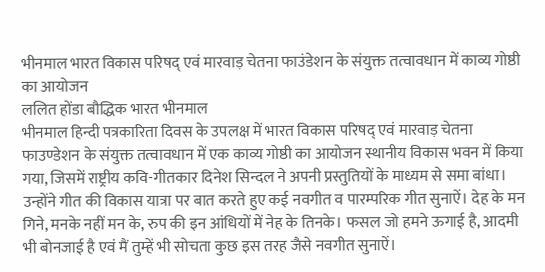भीनमाल भारत विकास परिषद् एवं मारवाड़ चेतना फाउंडेशन के संयुक्त तत्वावधान में काव्य गोष्ठी का आयोजन
ललित होंडा बौद्धिक भारत भीनमाल
भीनमाल हिन्दी पत्रकारिता दिवस के उपलक्ष में भारत विकास परिषद् एवं मारवाड़ चेतना फाउण्डेशन के संयुक्त तत्वावधान में एक काव्य गोष्ठी का आयोजन स्थानीय विकास भवन में किया गया, जिसमें राष्ट्रीय कवि-गीतकार दिनेश सिन्दल ने अपनी प्रस्तुतियों के माध्यम से समा बांधा। उन्होंने गीत की विकास यात्रा पर बात करते हुए कई नवगीत व पारम्परिक गीत सुनाऐं। देह के मन गिने, मनके नहीं मन के, रुप की इन आंधियों में नेह के तिनके। फसल जो हमने ऊगाई है, आदमी भी बोनजाई है एवं मैं तुम्हें भी सोचता कुछ इस तरह जैसे नवगीत सुनाऐं।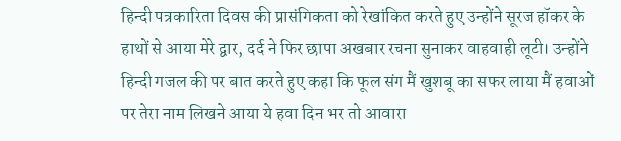हिन्दी पत्रकारिता दिवस की प्रासंगिकता को रेखांकित करते हुए उन्होंने सूरज हॉकर के हाथों से आया मेरे द्वार, दर्द ने फिर छापा अखबार रचना सुनाकर वाहवाही लूटी। उन्होंने हिन्दी गजल की पर बात करते हुए कहा कि फूल संग मैं खुशबू का सफर लाया मैं हवाओं पर तेरा नाम लिखने आया ये हवा दिन भर तो आवारा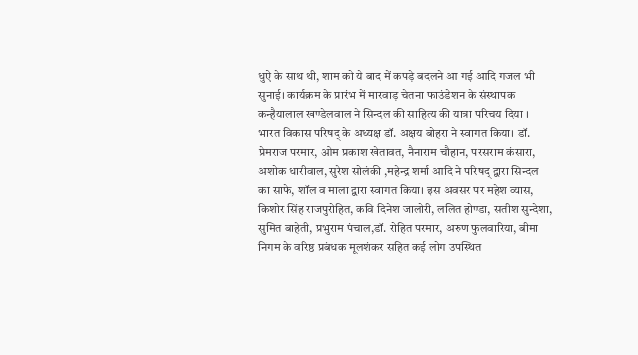धुऐ के साथ थी, शाम को ये बाद में कपड़े बदलने आ गई आदि गजल भी सुनाई। कार्यक्रम के प्रारंभ में मारवाड़ चेतना फाउंडेशन के संस्थापक कन्हैयालाल खण्डेलवाल ने सिन्दल की साहित्य की यात्रा परिचय दिया । भारत विकास परिषद् के अध्यक्ष डॉ. अक्षय बोहरा ने स्वागत किया। डॉ. प्रेमराज परमार, ओम प्रकाश खेतावत, नैनाराम चौहान, परसराम कंसारा, अशोक धारीवाल, सुरेश सोलंकी ,महेन्द्र शर्मा आदि ने परिषद् द्वारा सिन्दल का साफे, शॉल व माला द्वारा स्वागत किया। इस अवसर पर महेश व्यास, किशोर सिंह राजपुरोहित, कवि दिनेश जालोरी, ललित होण्डा, सतीश सुन्देशा, सुमित बाहेती, प्रभुराम पंचाल,डॉ. रोहित परमार, अरुण फुलवारिया, बीमा निगम के वरिष्ठ प्रबंधक मूलशंकर सहित कई लोग उपस्थित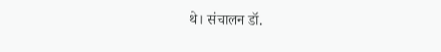थे। संचालन डॉ.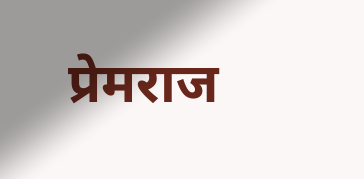प्रेमराज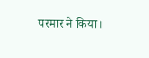परमार ने किया।